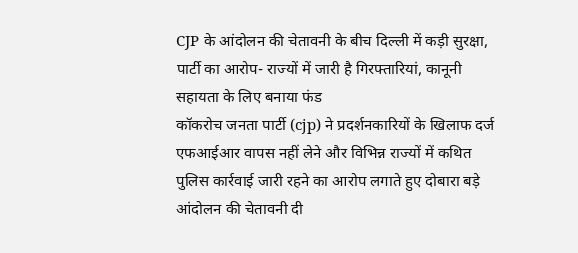CJP के आंदोलन की चेतावनी के बीच दिल्ली में कड़ी सुरक्षा, पार्टी का आरोप- राज्यों में जारी है गिरफ्तारियां, कानूनी सहायता के लिए बनाया फंड
कॉकरोच जनता पार्टी (cjp) ने प्रदर्शनकारियों के खिलाफ दर्ज एफआईआर वापस नहीं लेने और विभिन्न राज्यों में कथित पुलिस कार्रवाई जारी रहने का आरोप लगाते हुए दोबारा बड़े आंदोलन की चेतावनी दी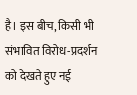है। इस बीच, किसी भी संभावित विरोध-प्रदर्शन को देखते हुए नई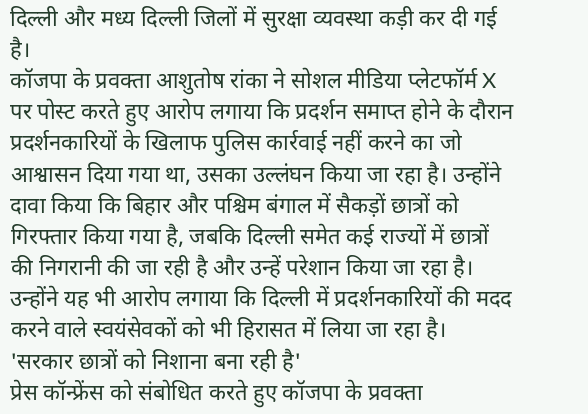दिल्ली और मध्य दिल्ली जिलों में सुरक्षा व्यवस्था कड़ी कर दी गई है।
कॉजपा के प्रवक्ता आशुतोष रांका ने सोशल मीडिया प्लेटफॉर्म X पर पोस्ट करते हुए आरोप लगाया कि प्रदर्शन समाप्त होने के दौरान प्रदर्शनकारियों के खिलाफ पुलिस कार्रवाई नहीं करने का जो आश्वासन दिया गया था, उसका उल्लंघन किया जा रहा है। उन्होंने दावा किया कि बिहार और पश्चिम बंगाल में सैकड़ों छात्रों को गिरफ्तार किया गया है, जबकि दिल्ली समेत कई राज्यों में छात्रों की निगरानी की जा रही है और उन्हें परेशान किया जा रहा है। उन्होंने यह भी आरोप लगाया कि दिल्ली में प्रदर्शनकारियों की मदद करने वाले स्वयंसेवकों को भी हिरासत में लिया जा रहा है।
'सरकार छात्रों को निशाना बना रही है'
प्रेस कॉन्फ्रेंस को संबोधित करते हुए कॉजपा के प्रवक्ता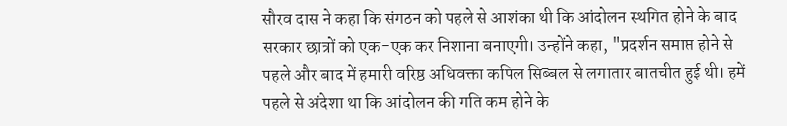सौरव दास ने कहा कि संगठन को पहले से आशंका थी कि आंदोलन स्थगित होने के बाद सरकार छात्रों को एक-एक कर निशाना बनाएगी। उन्होंने कहा, "प्रदर्शन समाप्त होने से पहले और बाद में हमारी वरिष्ठ अधिवक्ता कपिल सिब्बल से लगातार बातचीत हुई थी। हमें पहले से अंदेशा था कि आंदोलन की गति कम होने के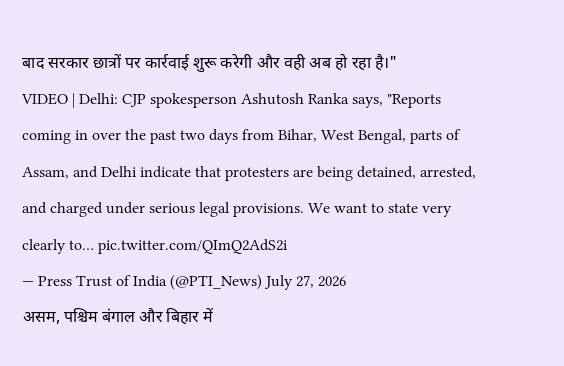बाद सरकार छात्रों पर कार्रवाई शुरू करेगी और वही अब हो रहा है।"
VIDEO | Delhi: CJP spokesperson Ashutosh Ranka says, "Reports coming in over the past two days from Bihar, West Bengal, parts of Assam, and Delhi indicate that protesters are being detained, arrested, and charged under serious legal provisions. We want to state very clearly to… pic.twitter.com/QImQ2AdS2i
— Press Trust of India (@PTI_News) July 27, 2026
असम, पश्चिम बंगाल और बिहार में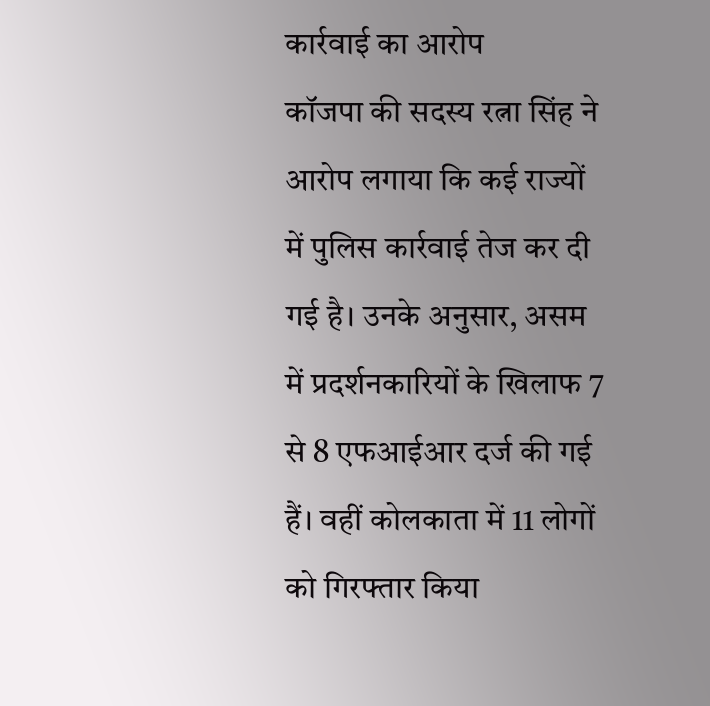कार्रवाई का आरोप
कॉजपा की सदस्य रत्ना सिंह ने आरोप लगाया कि कई राज्यों में पुलिस कार्रवाई तेज कर दी गई है। उनके अनुसार, असम में प्रदर्शनकारियों के खिलाफ 7 से 8 एफआईआर दर्ज की गई हैं। वहीं कोलकाता में 11 लोगों को गिरफ्तार किया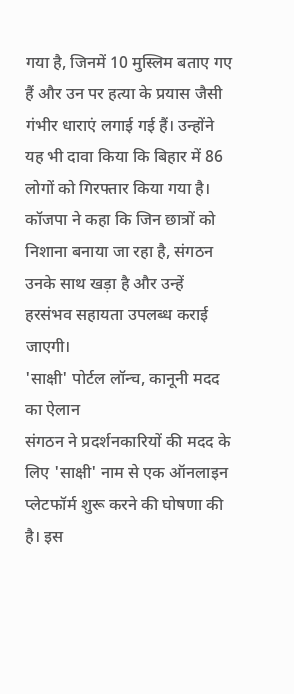गया है, जिनमें 10 मुस्लिम बताए गए हैं और उन पर हत्या के प्रयास जैसी गंभीर धाराएं लगाई गई हैं। उन्होंने यह भी दावा किया कि बिहार में 86 लोगों को गिरफ्तार किया गया है।
कॉजपा ने कहा कि जिन छात्रों को निशाना बनाया जा रहा है, संगठन उनके साथ खड़ा है और उन्हें हरसंभव सहायता उपलब्ध कराई जाएगी।
'साक्षी' पोर्टल लॉन्च, कानूनी मदद का ऐलान
संगठन ने प्रदर्शनकारियों की मदद के लिए 'साक्षी' नाम से एक ऑनलाइन प्लेटफॉर्म शुरू करने की घोषणा की है। इस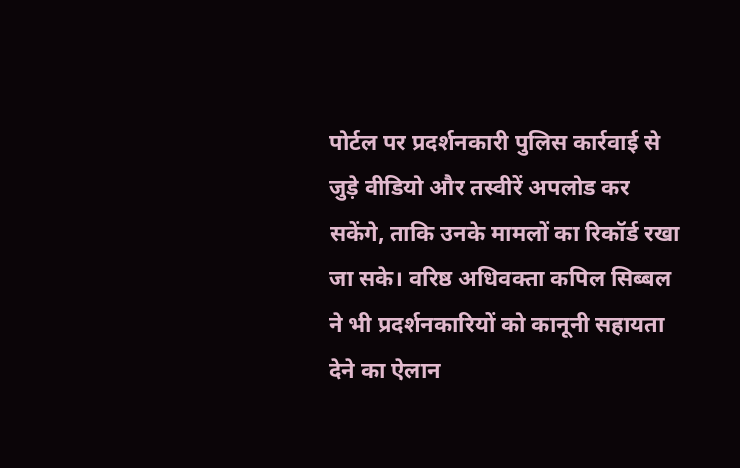पोर्टल पर प्रदर्शनकारी पुलिस कार्रवाई से जुड़े वीडियो और तस्वीरें अपलोड कर सकेंगे, ताकि उनके मामलों का रिकॉर्ड रखा जा सके। वरिष्ठ अधिवक्ता कपिल सिब्बल ने भी प्रदर्शनकारियों को कानूनी सहायता देने का ऐलान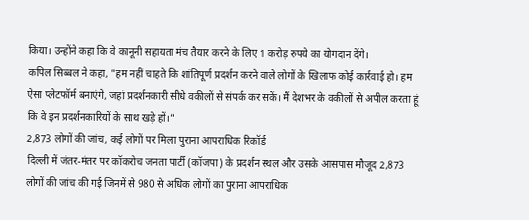किया। उन्होंने कहा कि वे कानूनी सहायता मंच तैयार करने के लिए 1 करोड़ रुपये का योगदान देंगे।
कपिल सिब्बल ने कहा, "हम नहीं चाहते कि शांतिपूर्ण प्रदर्शन करने वाले लोगों के खिलाफ कोई कार्रवाई हो। हम ऐसा प्लेटफॉर्म बनाएंगे, जहां प्रदर्शनकारी सीधे वकीलों से संपर्क कर सकें। मैं देशभर के वकीलों से अपील करता हूं कि वे इन प्रदर्शनकारियों के साथ खड़े हों।"
2,873 लोगों की जांच, कई लोगों पर मिला पुराना आपराधिक रिकॉर्ड
दिल्ली में जंतर-मंतर पर कॉकरोच जनता पार्टी (कॉजपा) के प्रदर्शन स्थल और उसके आसपास मौजूद 2,873 लोगों की जांच की गई जिनमें से 980 से अधिक लोगों का पुराना आपराधिक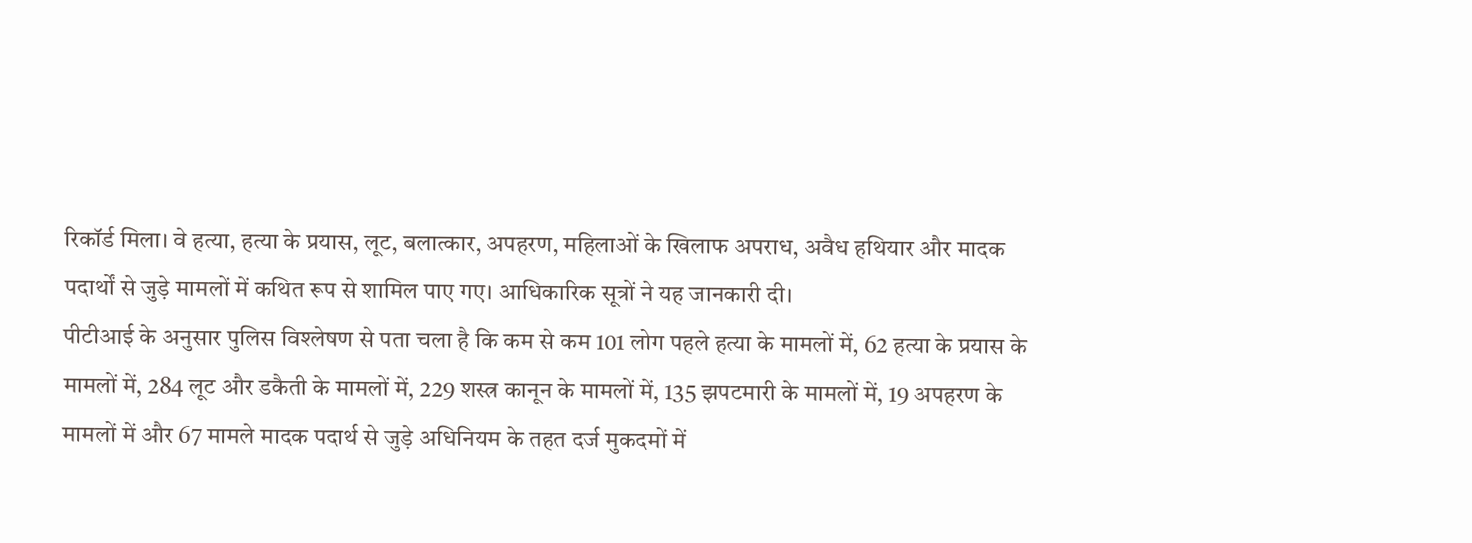रिकॉर्ड मिला। वे हत्या, हत्या के प्रयास, लूट, बलात्कार, अपहरण, महिलाओं के खिलाफ अपराध, अवैध हथियार और मादक पदार्थों से जुड़े मामलों में कथित रूप से शामिल पाए गए। आधिकारिक सूत्रों ने यह जानकारी दी।
पीटीआई के अनुसार पुलिस विश्लेषण से पता चला है कि कम से कम 101 लोग पहले हत्या के मामलों में, 62 हत्या के प्रयास के मामलों में, 284 लूट और डकैती के मामलों में, 229 शस्त्र कानून के मामलों में, 135 झपटमारी के मामलों में, 19 अपहरण के मामलों में और 67 मामले मादक पदार्थ से जुड़े अधिनियम के तहत दर्ज मुकदमों में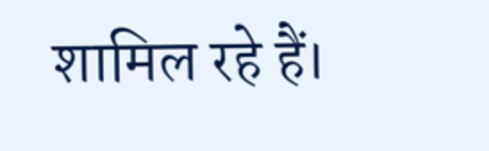शामिल रहे हैं।